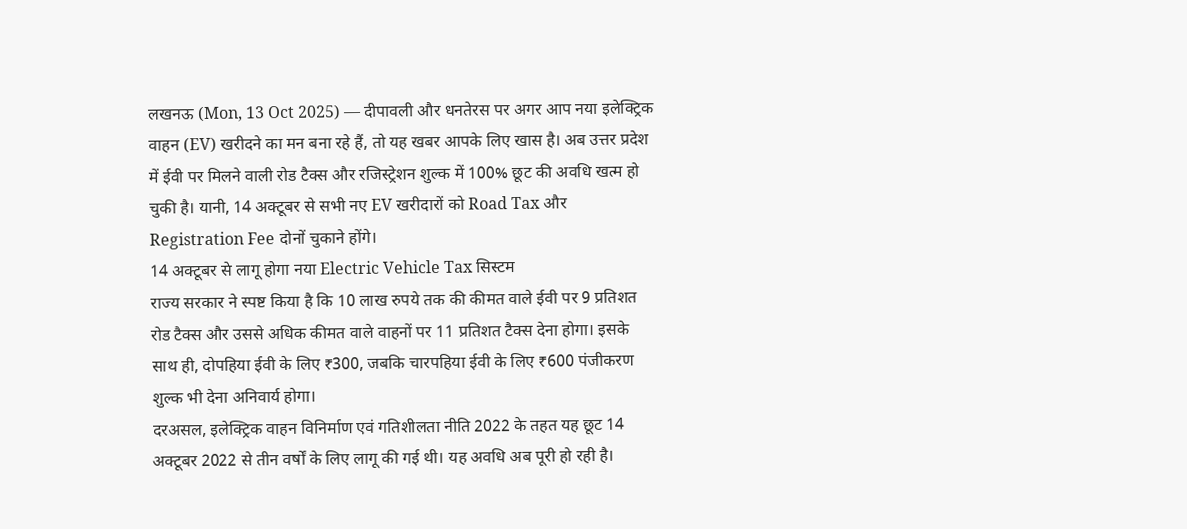लखनऊ (Mon, 13 Oct 2025) — दीपावली और धनतेरस पर अगर आप नया इलेक्ट्रिक वाहन (EV) खरीदने का मन बना रहे हैं, तो यह खबर आपके लिए खास है। अब उत्तर प्रदेश में ईवी पर मिलने वाली रोड टैक्स और रजिस्ट्रेशन शुल्क में 100% छूट की अवधि खत्म हो चुकी है। यानी, 14 अक्टूबर से सभी नए EV खरीदारों को Road Tax और Registration Fee दोनों चुकाने होंगे।
14 अक्टूबर से लागू होगा नया Electric Vehicle Tax सिस्टम
राज्य सरकार ने स्पष्ट किया है कि 10 लाख रुपये तक की कीमत वाले ईवी पर 9 प्रतिशत रोड टैक्स और उससे अधिक कीमत वाले वाहनों पर 11 प्रतिशत टैक्स देना होगा। इसके साथ ही, दोपहिया ईवी के लिए ₹300, जबकि चारपहिया ईवी के लिए ₹600 पंजीकरण शुल्क भी देना अनिवार्य होगा।
दरअसल, इलेक्ट्रिक वाहन विनिर्माण एवं गतिशीलता नीति 2022 के तहत यह छूट 14 अक्टूबर 2022 से तीन वर्षों के लिए लागू की गई थी। यह अवधि अब पूरी हो रही है।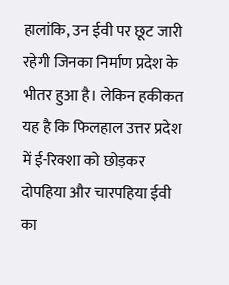हालांकि, उन ईवी पर छूट जारी रहेगी जिनका निर्माण प्रदेश के भीतर हुआ है। लेकिन हकीकत यह है कि फिलहाल उत्तर प्रदेश में ई-रिक्शा को छोड़कर दोपहिया और चारपहिया ईवी का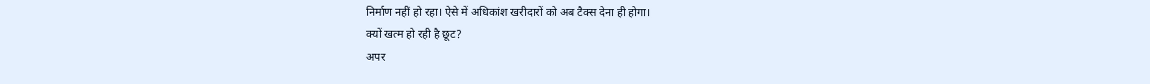निर्माण नहीं हो रहा। ऐसे में अधिकांश खरीदारों को अब टैक्स देना ही होगा।
क्यों खत्म हो रही है छूट?
अपर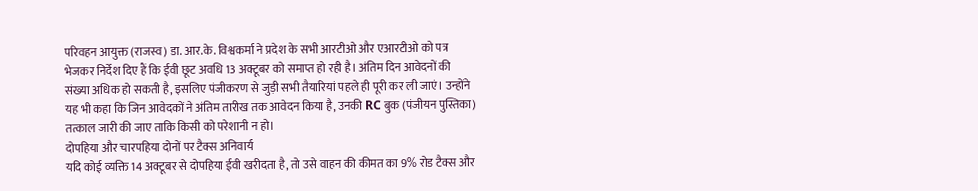परिवहन आयुक्त (राजस्व) डा. आर.के. विश्वकर्मा ने प्रदेश के सभी आरटीओ और एआरटीओ को पत्र भेजकर निर्देश दिए हैं कि ईवी छूट अवधि 13 अक्टूबर को समाप्त हो रही है। अंतिम दिन आवेदनों की संख्या अधिक हो सकती है, इसलिए पंजीकरण से जुड़ी सभी तैयारियां पहले ही पूरी कर ली जाएं। उन्होंने यह भी कहा कि जिन आवेदकों ने अंतिम तारीख तक आवेदन किया है, उनकी RC बुक (पंजीयन पुस्तिका) तत्काल जारी की जाए ताकि किसी को परेशानी न हो।
दोपहिया और चारपहिया दोनों पर टैक्स अनिवार्य
यदि कोई व्यक्ति 14 अक्टूबर से दोपहिया ईवी खरीदता है, तो उसे वाहन की कीमत का 9% रोड टैक्स और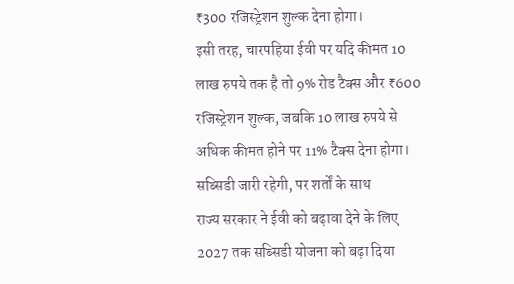₹300 रजिस्ट्रेशन शुल्क देना होगा।
इसी तरह, चारपहिया ईवी पर यदि कीमत 10 लाख रुपये तक है तो 9% रोड टैक्स और ₹600 रजिस्ट्रेशन शुल्क, जबकि 10 लाख रुपये से अधिक कीमत होने पर 11% टैक्स देना होगा।
सब्सिडी जारी रहेगी, पर शर्तों के साथ
राज्य सरकार ने ईवी को बढ़ावा देने के लिए 2027 तक सब्सिडी योजना को बढ़ा दिया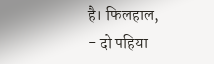है। फिलहाल,
- दो पहिया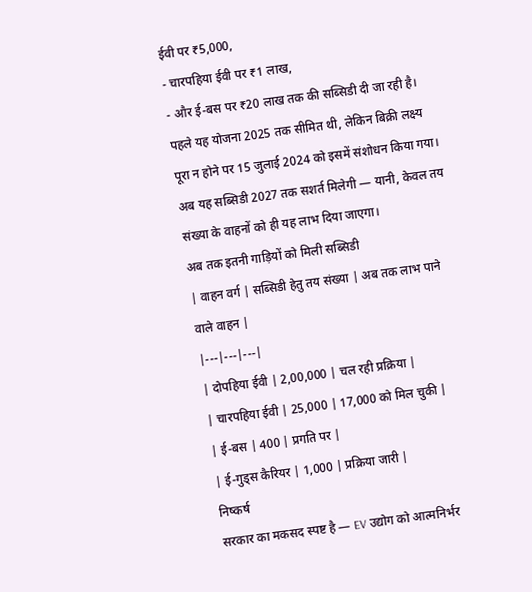ईवी पर ₹5,000,
- चारपहिया ईवी पर ₹1 लाख,
- और ई-बस पर ₹20 लाख तक की सब्सिडी दी जा रही है।
पहले यह योजना 2025 तक सीमित थी, लेकिन बिक्री लक्ष्य पूरा न होने पर 15 जुलाई 2024 को इसमें संशोधन किया गया। अब यह सब्सिडी 2027 तक सशर्त मिलेगी — यानी, केवल तय संख्या के वाहनों को ही यह लाभ दिया जाएगा।
अब तक इतनी गाड़ियों को मिली सब्सिडी
| वाहन वर्ग | सब्सिडी हेतु तय संख्या | अब तक लाभ पाने वाले वाहन |
|---|---|---|
| दोपहिया ईवी | 2,00,000 | चल रही प्रक्रिया |
| चारपहिया ईवी | 25,000 | 17,000 को मिल चुकी |
| ई-बस | 400 | प्रगति पर |
| ई-गुड्स कैरियर | 1,000 | प्रक्रिया जारी |
निष्कर्ष
सरकार का मकसद स्पष्ट है — EV उद्योग को आत्मनिर्भर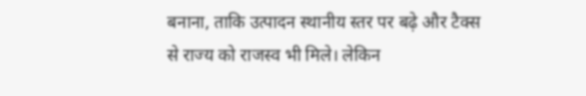बनाना, ताकि उत्पादन स्थानीय स्तर पर बढ़े और टैक्स से राज्य को राजस्व भी मिले। लेकिन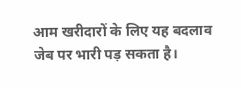आम खरीदारों के लिए यह बदलाव जेब पर भारी पड़ सकता है।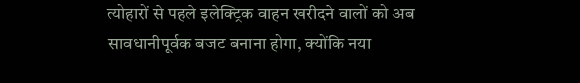त्योहारों से पहले इलेक्ट्रिक वाहन खरीदने वालों को अब सावधानीपूर्वक बजट बनाना होगा, क्योंकि नया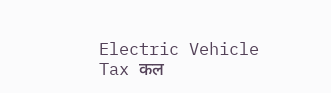Electric Vehicle Tax कल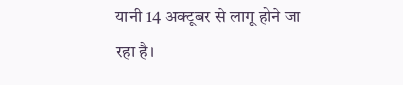यानी 14 अक्टूबर से लागू होने जा रहा है।